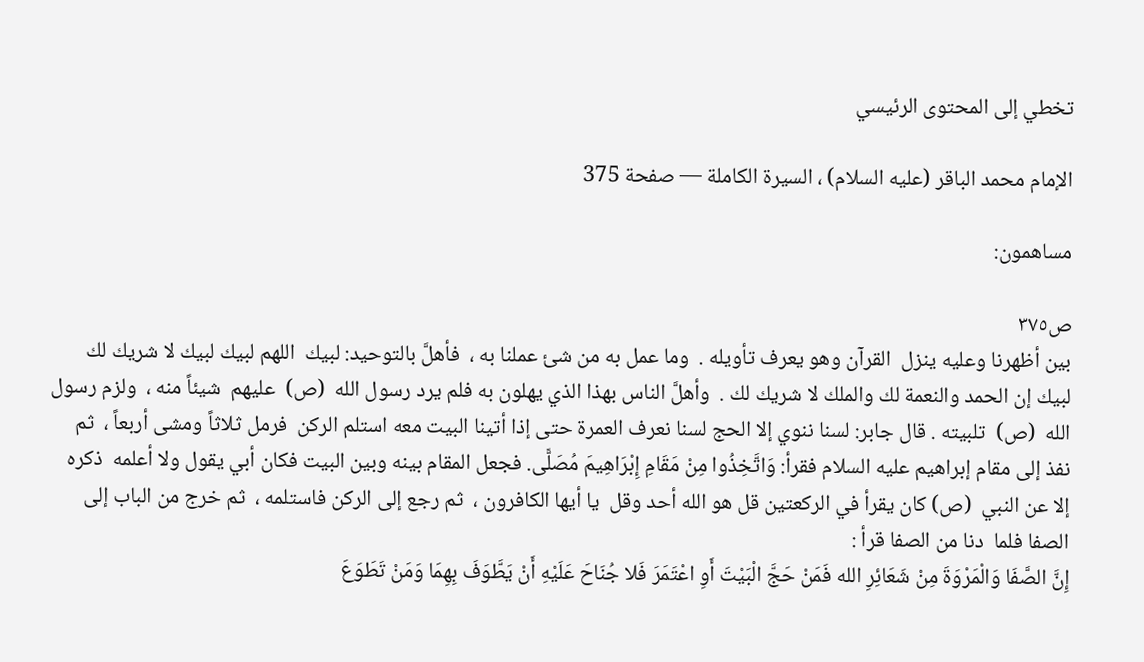تخطي إلى المحتوى الرئيسي

الإمام محمد الباقر (عليه السلام) ، السيرة الكاملة — صفحة 375

مساهمون:

ص٣٧٥
بين أظهرنا وعليه ينزل  القرآن وهو يعرف تأويله .  وما عمل به من شئ عملنا به ،  فأهلَّ بالتوحيد: لبيك  اللهم لبيك لبيك لا شريك لك لبيك إن الحمد والنعمة لك والملك لا شريك لك .  وأهلَّ الناس بهذا الذي يهلون به فلم يرد رسول الله  (ص)  عليهم  شيئاً منه ،  ولزم رسول الله  (ص)  تلبيته . قال جابر: لسنا ننوي إلا الحج لسنا نعرف العمرة حتى إذا أتينا البيت معه استلم الركن  فرمل ثلاثاً ومشى أربعاً ،  ثم نفذ إلى مقام إبراهيم عليه السلام فقرأ: وَاتَّخِذُوا مِنْ مَقَامِ إِبْرَاهِيمَ مُصَلًّى. فجعل المقام بينه وبين البيت فكان أبي يقول ولا أعلمه  ذكره إلا عن النبي  (ص) كان يقرأ في الركعتين قل هو الله أحد وقل  يا أيها الكافرون ،  ثم رجع إلى الركن فاستلمه ،  ثم خرج من الباب إلى الصفا فلما  دنا من الصفا قرأ :
إِنَّ الصَّفَا وَالْمَرْوَةَ مِنْ شَعَائِرِ الله فَمَنْ حَجَّ الْبَيْتَ أَوِ اعْتَمَرَ فَلا جُنَاحَ عَلَيْهِ أَنْ يَطَّوَفَ بِهِمَا وَمَنْ تَطَوَعَ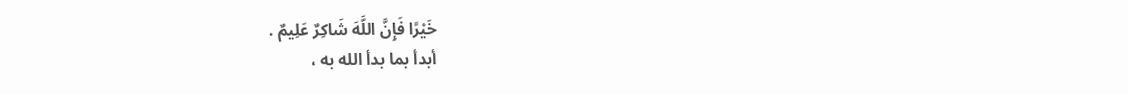خَيْرًا فَإِنَّ اللَّهَ شَاكِرٌ عَلِيمٌ .
أبدأ بما بدأ الله به ،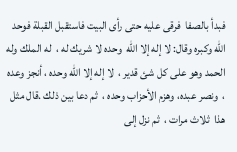فبدأ بالصفا  فرقى عليه حتى رأى البيت فاستقبل القبلة فوحد الله وكبره وقال: لا إله إلا الله  وحده لا شريك له ،  له الملك وله الحمد وهو على كل شئ قدير ،  لا إله إلا الله وحده ، أنجز وعده ،  ونصر عبده، وهزم الأحزاب وحده ،  ثم دعا بين ذلك .قال مثل هذا  ثلاث مرات ،  ثم نزل إلى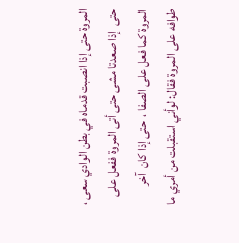المروة حتى إذا انصبت قدماه في بطن الوادي سعى ،  حتى  إذا صعدتا مشى حتى أتى المروة ففعل على المروة كما فعل على الصفا ،  حتى إذا كان  آخر طوافه على المروة فقال: لوأني استقبلت من أمري ما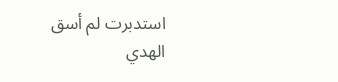استدبرت لم أسق  الهدي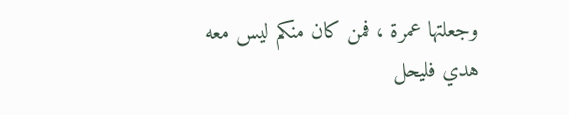وجعلتها عمرة ، فمن كان منكم ليس معه هدي فليحل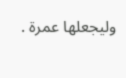وليجعلها عمرة .